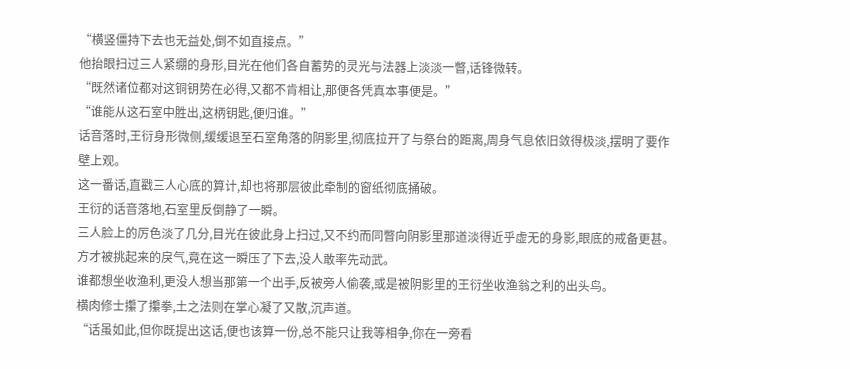“横竖僵持下去也无益处,倒不如直接点。”
他抬眼扫过三人紧绷的身形,目光在他们各自蓄势的灵光与法器上淡淡一瞥,话锋微转。
“既然诸位都对这铜钥势在必得,又都不肯相让,那便各凭真本事便是。”
“谁能从这石室中胜出,这柄钥匙,便归谁。”
话音落时,王衍身形微侧,缓缓退至石室角落的阴影里,彻底拉开了与祭台的距离,周身气息依旧敛得极淡,摆明了要作壁上观。
这一番话,直戳三人心底的算计,却也将那层彼此牵制的窗纸彻底捅破。
王衍的话音落地,石室里反倒静了一瞬。
三人脸上的厉色淡了几分,目光在彼此身上扫过,又不约而同瞥向阴影里那道淡得近乎虚无的身影,眼底的戒备更甚。
方才被挑起来的戾气,竟在这一瞬压了下去,没人敢率先动武。
谁都想坐收渔利,更没人想当那第一个出手,反被旁人偷袭,或是被阴影里的王衍坐收渔翁之利的出头鸟。
横肉修士攥了攥拳,土之法则在掌心凝了又散,沉声道。
“话虽如此,但你既提出这话,便也该算一份,总不能只让我等相争,你在一旁看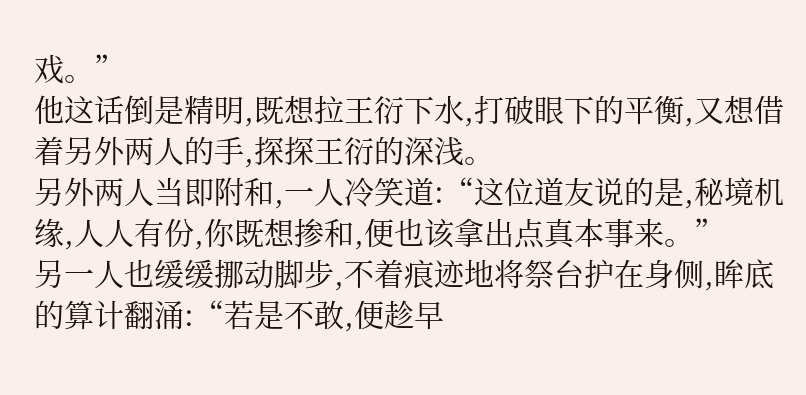戏。”
他这话倒是精明,既想拉王衍下水,打破眼下的平衡,又想借着另外两人的手,探探王衍的深浅。
另外两人当即附和,一人冷笑道:“这位道友说的是,秘境机缘,人人有份,你既想掺和,便也该拿出点真本事来。”
另一人也缓缓挪动脚步,不着痕迹地将祭台护在身侧,眸底的算计翻涌:“若是不敢,便趁早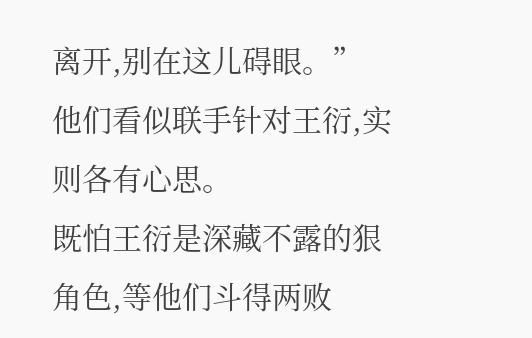离开,别在这儿碍眼。”
他们看似联手针对王衍,实则各有心思。
既怕王衍是深藏不露的狠角色,等他们斗得两败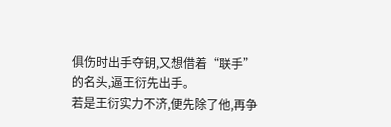俱伤时出手夺钥,又想借着“联手”的名头,逼王衍先出手。
若是王衍实力不济,便先除了他,再争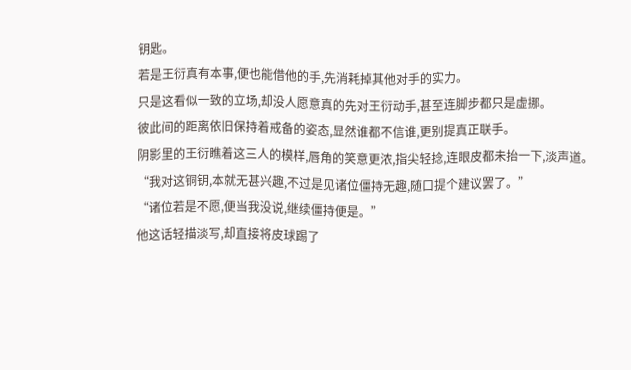钥匙。
若是王衍真有本事,便也能借他的手,先消耗掉其他对手的实力。
只是这看似一致的立场,却没人愿意真的先对王衍动手,甚至连脚步都只是虚挪。
彼此间的距离依旧保持着戒备的姿态,显然谁都不信谁,更别提真正联手。
阴影里的王衍瞧着这三人的模样,唇角的笑意更浓,指尖轻捻,连眼皮都未抬一下,淡声道。
“我对这铜钥,本就无甚兴趣,不过是见诸位僵持无趣,随口提个建议罢了。”
“诸位若是不愿,便当我没说,继续僵持便是。”
他这话轻描淡写,却直接将皮球踢了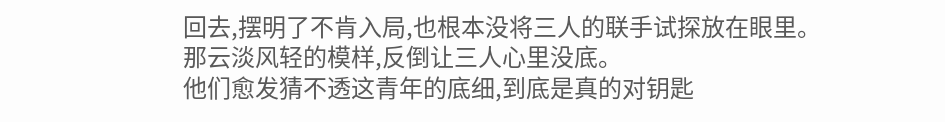回去,摆明了不肯入局,也根本没将三人的联手试探放在眼里。
那云淡风轻的模样,反倒让三人心里没底。
他们愈发猜不透这青年的底细,到底是真的对钥匙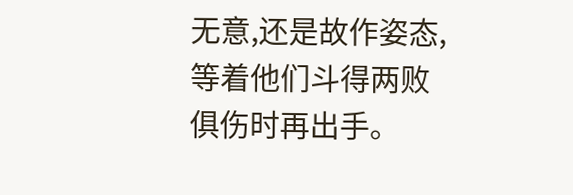无意,还是故作姿态,等着他们斗得两败俱伤时再出手。